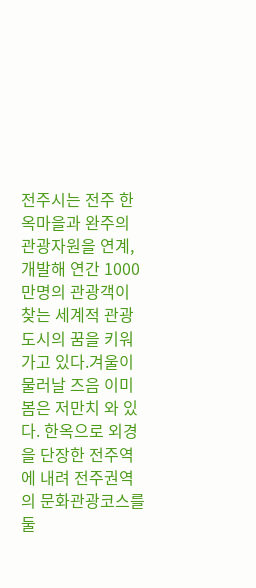전주시는 전주 한옥마을과 완주의 관광자원을 연계, 개발해 연간 1000만명의 관광객이 찾는 세계적 관광도시의 꿈을 키워가고 있다.겨울이 물러날 즈음 이미 봄은 저만치 와 있다. 한옥으로 외경을 단장한 전주역에 내려 전주권역의 문화관광코스를 둘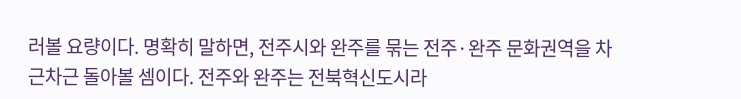러볼 요량이다. 명확히 말하면, 전주시와 완주를 묶는 전주·완주 문화권역을 차근차근 돌아볼 셈이다. 전주와 완주는 전북혁신도시라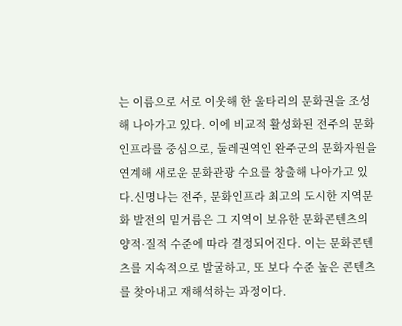는 이름으로 서로 이웃해 한 울타리의 문화권을 조성해 나아가고 있다. 이에 비교적 활성화된 전주의 문화 인프라를 중심으로, 둘레권역인 완주군의 문화자원을 연계해 새로운 문화관광 수요를 창출해 나아가고 있다.신명나는 전주, 문화인프라 최고의 도시한 지역문화 발전의 밑거름은 그 지역이 보유한 문화콘텐츠의 양적·질적 수준에 따라 결정되어진다. 이는 문화콘텐츠를 지속적으로 발굴하고, 또 보다 수준 높은 콘텐츠를 찾아내고 재해석하는 과정이다.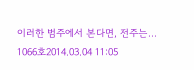이러한 범주에서 본다면, 전주는...
1066호2014.03.04 11:05